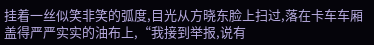挂着一丝似笑非笑的弧度,目光从方晓东脸上扫过,落在卡车车厢盖得严严实实的油布上,“我接到举报,说有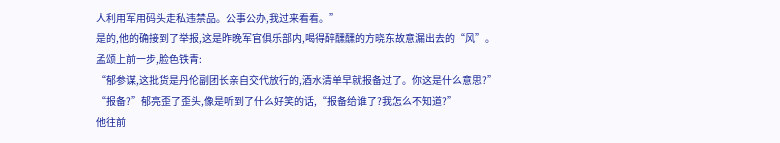人利用军用码头走私违禁品。公事公办,我过来看看。”
是的,他的确接到了举报,这是昨晚军官俱乐部内,喝得醉醺醺的方晓东故意漏出去的“风”。
孟颂上前一步,脸色铁青:
“郁参谋,这批货是丹伦副团长亲自交代放行的,酒水清单早就报备过了。你这是什么意思?”
“报备?”郁亮歪了歪头,像是听到了什么好笑的话,“报备给谁了?我怎么不知道?”
他往前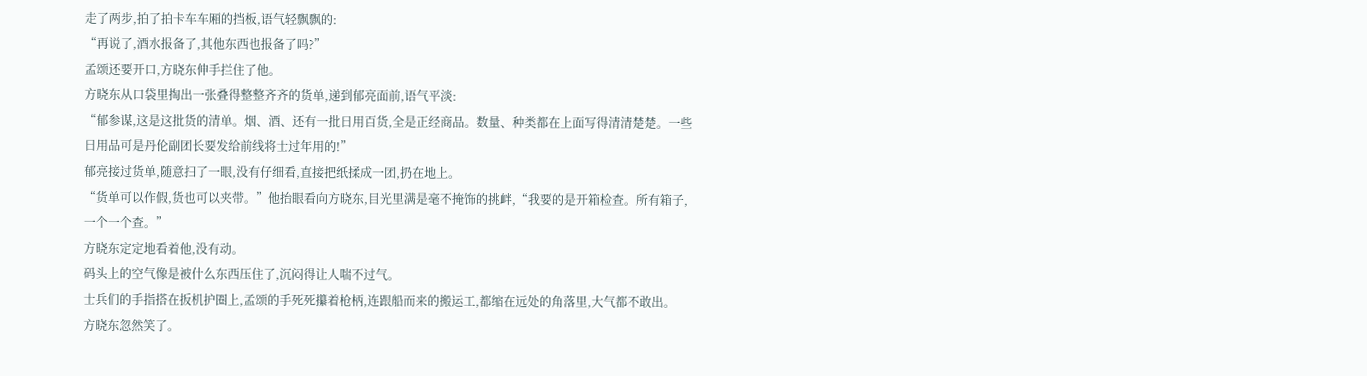走了两步,拍了拍卡车车厢的挡板,语气轻飘飘的:
“再说了,酒水报备了,其他东西也报备了吗?”
孟颂还要开口,方晓东伸手拦住了他。
方晓东从口袋里掏出一张叠得整整齐齐的货单,递到郁亮面前,语气平淡:
“郁参谋,这是这批货的清单。烟、酒、还有一批日用百货,全是正经商品。数量、种类都在上面写得清清楚楚。一些日用品可是丹伦副团长要发给前线将士过年用的!”
郁亮接过货单,随意扫了一眼,没有仔细看,直接把纸揉成一团,扔在地上。
“货单可以作假,货也可以夹带。”他抬眼看向方晓东,目光里满是毫不掩饰的挑衅,“我要的是开箱检查。所有箱子,一个一个查。”
方晓东定定地看着他,没有动。
码头上的空气像是被什么东西压住了,沉闷得让人喘不过气。
士兵们的手指搭在扳机护圈上,孟颂的手死死攥着枪柄,连跟船而来的搬运工,都缩在远处的角落里,大气都不敢出。
方晓东忽然笑了。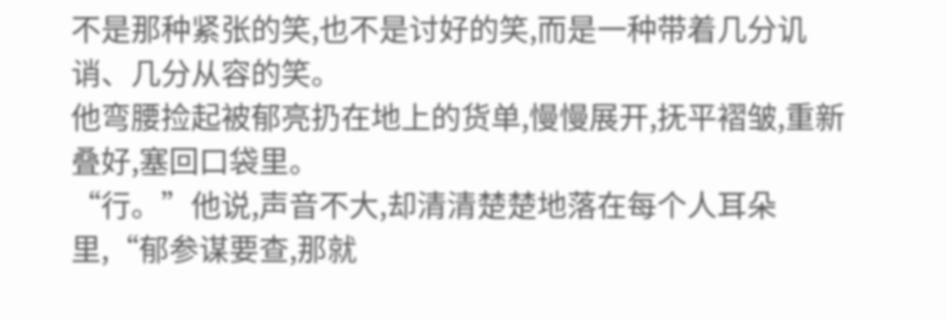不是那种紧张的笑,也不是讨好的笑,而是一种带着几分讥诮、几分从容的笑。
他弯腰捡起被郁亮扔在地上的货单,慢慢展开,抚平褶皱,重新叠好,塞回口袋里。
“行。”他说,声音不大,却清清楚楚地落在每个人耳朵里,“郁参谋要查,那就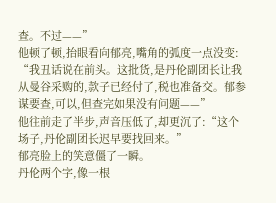查。不过——”
他顿了顿,抬眼看向郁亮,嘴角的弧度一点没变:
“我丑话说在前头。这批货,是丹伦副团长让我从曼谷采购的,款子已经付了,税也准备交。郁参谋要查,可以,但查完如果没有问题——”
他往前走了半步,声音压低了,却更沉了:“这个场子,丹伦副团长迟早要找回来。”
郁亮脸上的笑意僵了一瞬。
丹伦两个字,像一根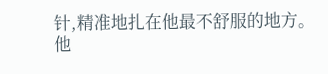针,精准地扎在他最不舒服的地方。
他